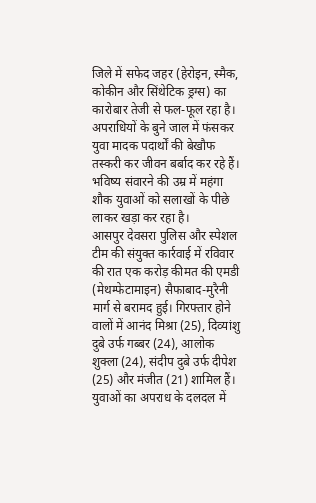जिले में सफेद जहर (हेरोइन, स्मैक, कोकीन और सिंथेटिक ड्रग्स) का कारोबार तेजी से फल-फूल रहा है। अपराधियों के बुने जाल में फंसकर युवा मादक पदार्थों की बेखौफ तस्करी कर जीवन बर्बाद कर रहे हैं। भविष्य संवारने की उम्र में महंगा शौक युवाओं को सलाखों के पीछे लाकर खड़ा कर रहा है।
आसपुर देवसरा पुलिस और स्पेशल टीम की संयुक्त कार्रवाई में रविवार की रात एक करोड़ कीमत की एमडी (मेथम्फेटामाइन) सैफाबाद-मुरैनी मार्ग से बरामद हुई। गिरफ्तार होने वालों में आनंद मिश्रा (25), दिव्यांशु दुबे उर्फ गब्बर (24), आलोक शुक्ला (24), संदीप दुबे उर्फ दीपेश (25) और मंजीत (21) शामिल हैं।
युवाओं का अपराध के दलदल में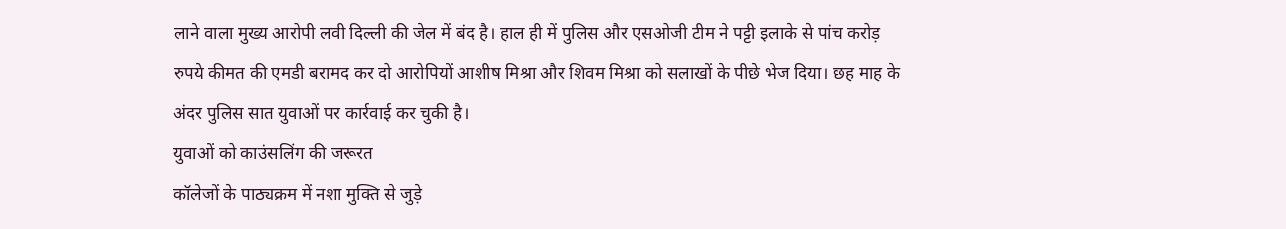लाने वाला मुख्य आरोपी लवी दिल्ली की जेल में बंद है। हाल ही में पुलिस और एसओजी टीम ने पट्टी इलाके से पांच करोड़ रुपये कीमत की एमडी बरामद कर दो आरोपियों आशीष मिश्रा और शिवम मिश्रा को सलाखों के पीछे भेज दिया। छह माह के अंदर पुलिस सात युवाओं पर कार्रवाई कर चुकी है।
युवाओं को काउंसलिंग की जरूरत
कॉलेजों के पाठ्यक्रम में नशा मुक्ति से जुड़े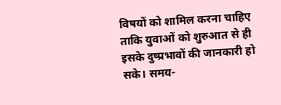विषयों को शामिल करना चाहिए ताकि युवाओं को शुरुआत से ही इसके दुष्प्रभावों की जानकारी हो सके। समय-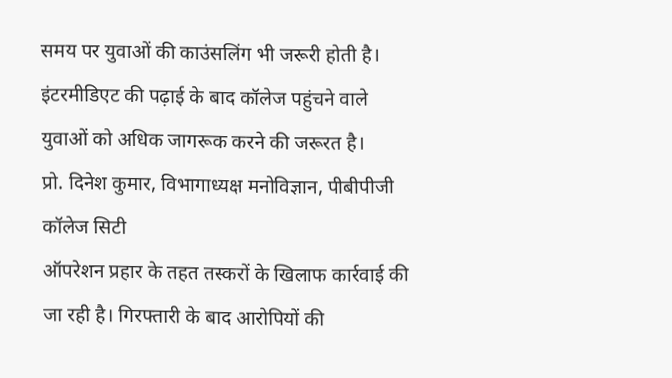समय पर युवाओं की काउंसलिंग भी जरूरी होती है। इंटरमीडिएट की पढ़ाई के बाद कॉलेज पहुंचने वाले युवाओं को अधिक जागरूक करने की जरूरत है।
प्रो. दिनेश कुमार, विभागाध्यक्ष मनोविज्ञान, पीबीपीजी कॉलेज सिटी
ऑपरेशन प्रहार के तहत तस्करों के खिलाफ कार्रवाई की जा रही है। गिरफ्तारी के बाद आरोपियों की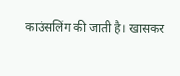काउंसलिंग की जाती है। खासकर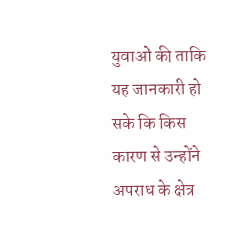युवाओं की ताकि यह जानकारी हो सके कि किस कारण से उन्होंने अपराध के क्षेत्र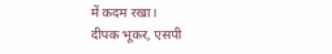में कदम रखा।
दीपक भूकर, एसपी